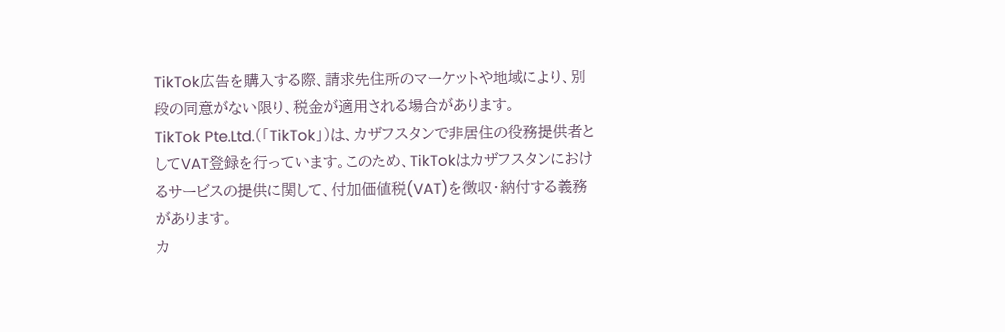TikTok広告を購入する際、請求先住所のマーケットや地域により、別段の同意がない限り、税金が適用される場合があります。
TikTok Pte.Ltd.(「TikTok」)は、カザフスタンで非居住の役務提供者としてVAT登録を行っています。このため、TikTokはカザフスタンにおけるサービスの提供に関して、付加価値税(VAT)を徴収・納付する義務があります。
カ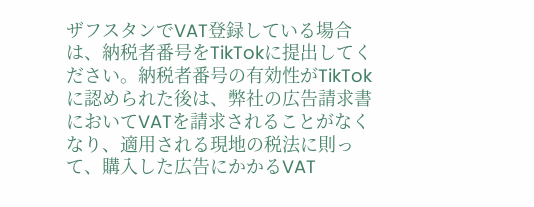ザフスタンでVAT登録している場合は、納税者番号をTikTokに提出してください。納税者番号の有効性がTikTokに認められた後は、弊社の広告請求書においてVATを請求されることがなくなり、適用される現地の税法に則って、購入した広告にかかるVAT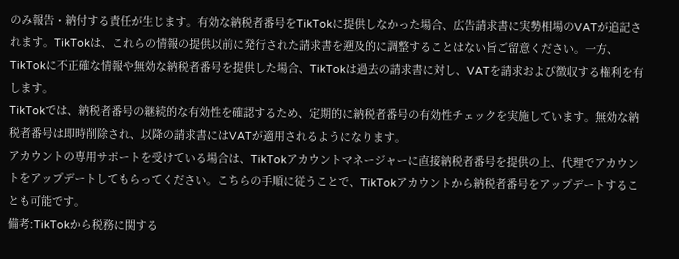のみ報告・納付する責任が生じます。有効な納税者番号をTikTokに提供しなかった場合、広告請求書に実勢相場のVATが追記されます。TikTokは、これらの情報の提供以前に発行された請求書を遡及的に調整することはない旨ご留意ください。一方、TikTokに不正確な情報や無効な納税者番号を提供した場合、TikTokは過去の請求書に対し、VATを請求および徴収する権利を有します。
TikTokでは、納税者番号の継続的な有効性を確認するため、定期的に納税者番号の有効性チェックを実施しています。無効な納税者番号は即時削除され、以降の請求書にはVATが適用されるようになります。
アカウントの専用サポートを受けている場合は、TikTokアカウントマネージャーに直接納税者番号を提供の上、代理でアカウントをアップデートしてもらってください。こちらの手順に従うことで、TikTokアカウントから納税者番号をアップデートすることも可能です。
備考:TikTokから税務に関する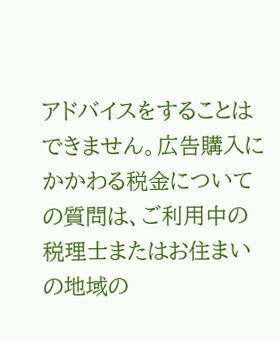アドバイスをすることはできません。広告購入にかかわる税金についての質問は、ご利用中の税理士またはお住まいの地域の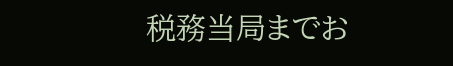税務当局までお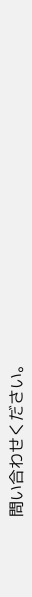問い合わせください。